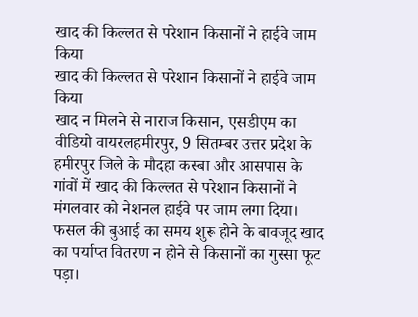खाद की किल्लत से परेशान किसानों ने हाईवे जाम किया
खाद की किल्लत से परेशान किसानों ने हाईवे जाम किया
खाद न मिलने से नाराज किसान, एसडीएम का वीडियो वायरलहमीरपुर, 9 सितम्बर उत्तर प्रदेश के हमीरपुर जिले के मौदहा कस्बा और आसपास के गांवों में खाद की किल्लत से परेशान किसानों ने मंगलवार को नेशनल हाईवे पर जाम लगा दिया। फसल की बुआई का समय शुरू होने के बावजूद खाद का पर्याप्त वितरण न होने से किसानों का गुस्सा फूट पड़ा।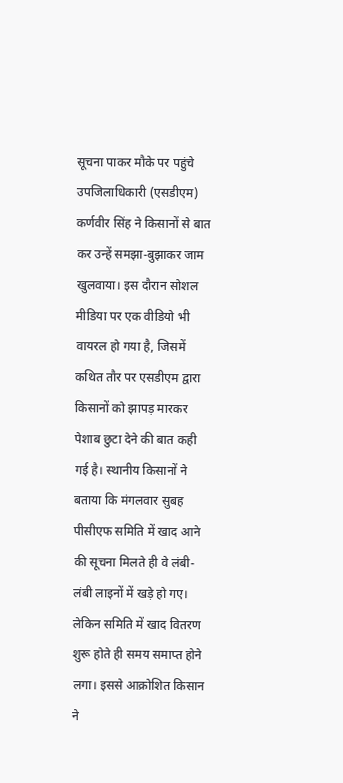सूचना पाकर मौके पर पहुंचे उपजिलाधिकारी (एसडीएम) कर्णवीर सिंह ने किसानों से बात कर उन्हें समझा-बुझाकर जाम खुलवाया। इस दौरान सोशल मीडिया पर एक वीडियो भी वायरल हो गया है, जिसमें कथित तौर पर एसडीएम द्वारा किसानों को झापड़ मारकर पेशाब छुटा देने की बात कही गई है। स्थानीय किसानों ने बताया कि मंगलवार सुबह पीसीएफ समिति में खाद आने की सूचना मिलते ही वे लंबी-लंबी लाइनों में खड़े हो गए। लेकिन समिति में खाद वितरण शुरू होते ही समय समाप्त होने लगा। इससे आक्रोशित किसान ने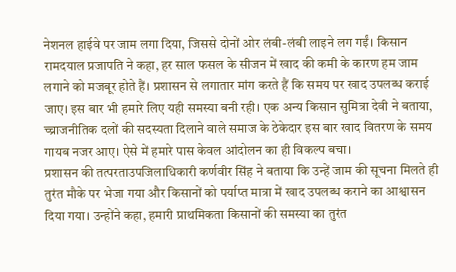नेशनल हाईवे पर जाम लगा दिया, जिससे दोनों ओर लंबी-लंबी लाइने लग गईं। किसान रामदयाल प्रजापति ने कहा, हर साल फसल के सीजन में खाद की कमी के कारण हम जाम लगाने को मजबूर होते हैं। प्रशासन से लगातार मांग करते हैं कि समय पर खाद उपलब्ध कराई जाए। इस बार भी हमारे लिए यही समस्या बनी रही। एक अन्य किसान सुमित्रा देवी ने बताया, च्च्राजनीतिक दलों की सदस्यता दिलाने वाले समाज के ठेकेदार इस बार खाद वितरण के समय गायब नजर आए। ऐसे में हमारे पास केवल आंदोलन का ही विकल्प बचा।
प्रशासन की तत्परताउपजिलाधिकारी कर्णवीर सिंह ने बताया कि उन्हें जाम की सूचना मिलते ही तुरंत मौके पर भेजा गया और किसानों को पर्याप्त मात्रा में खाद उपलब्ध कराने का आश्वासन दिया गया। उन्होंने कहा, हमारी प्राथमिकता किसानों की समस्या का तुरंत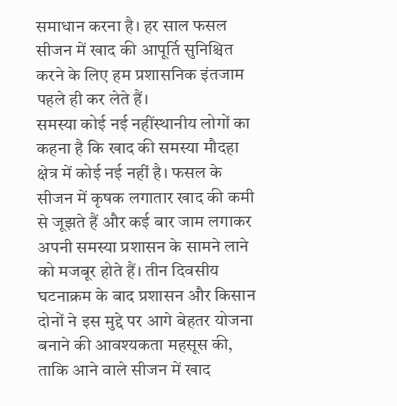समाधान करना है। हर साल फसल सीजन में खाद की आपूर्ति सुनिश्चित करने के लिए हम प्रशासनिक इंतजाम पहले ही कर लेते हैं।
समस्या कोई नई नहींस्थानीय लोगों का कहना है कि खाद की समस्या मौदहा क्षेत्र में कोई नई नहीं है। फसल के सीजन में कृषक लगातार खाद की कमी से जूझते हैं और कई बार जाम लगाकर अपनी समस्या प्रशासन के सामने लाने को मजबूर होते हैं। तीन दिवसीय घटनाक्रम के बाद प्रशासन और किसान दोनों ने इस मुद्दे पर आगे बेहतर योजना बनाने की आवश्यकता महसूस की, ताकि आने वाले सीजन में खाद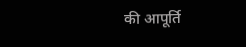की आपूर्ति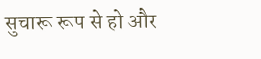सुचारू रूप से हो और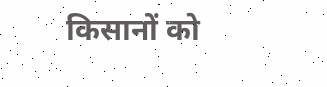किसानों को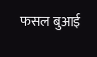फसल बुआई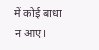में कोई बाधा न आए।